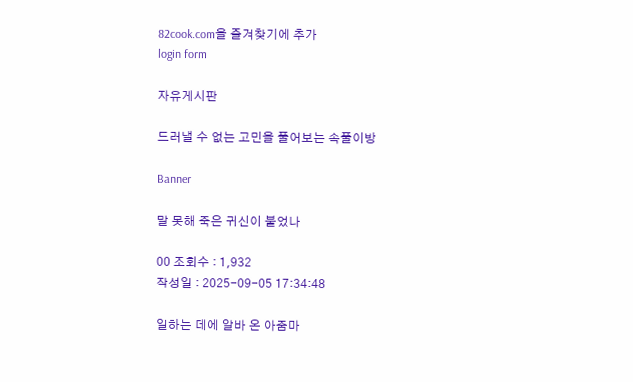82cook.com을 즐겨찾기에 추가
login form

자유게시판

드러낼 수 없는 고민을 풀어보는 속풀이방

Banner

말 못해 죽은 귀신이 붙었나

00 조회수 : 1,932
작성일 : 2025-09-05 17:34:48

일하는 데에 알바 온 아줌마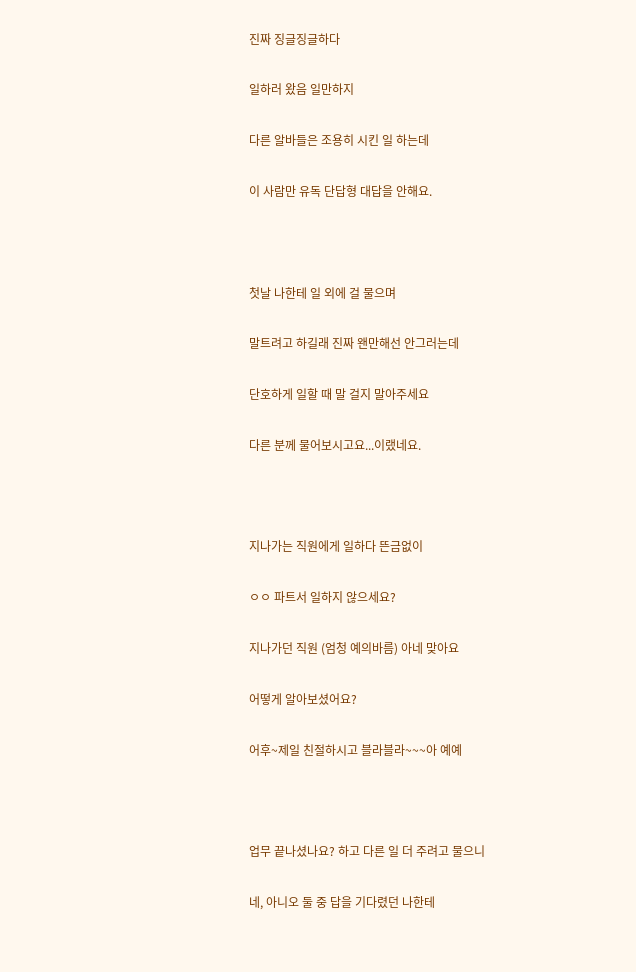진짜 징글징글하다

일하러 왔음 일만하지

다른 알바들은 조용히 시킨 일 하는데

이 사람만 유독 단답형 대답을 안해요.



첫날 나한테 일 외에 걸 물으며

말트려고 하길래 진짜 왠만해선 안그러는데

단호하게 일할 때 말 걸지 말아주세요

다른 분께 물어보시고요...이랬네요.



지나가는 직원에게 일하다 뜬금없이

ㅇㅇ 파트서 일하지 않으세요?

지나가던 직원 (엄청 예의바름) 아네 맞아요

어떻게 알아보셨어요?

어후~제일 친절하시고 블라블라~~~아 예예



업무 끝나셨나요? 하고 다른 일 더 주려고 물으니

네, 아니오 둘 중 답을 기다렸던 나한테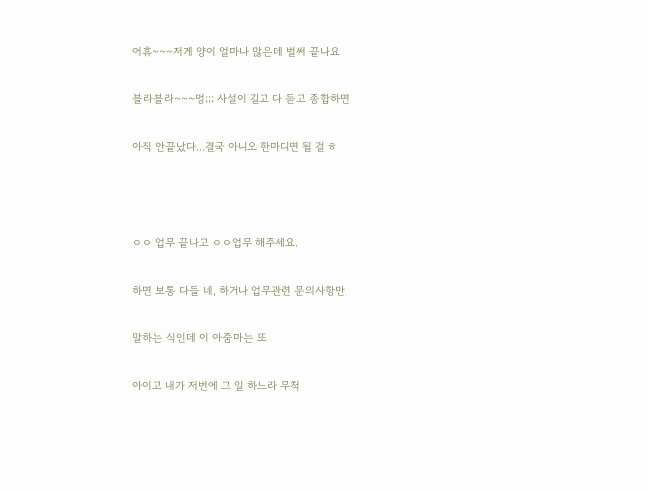어휴~~~저게 양이 얼마나 많은데 벌써 끝나요

블라블라~~~멍;;; 사설이 길고 다 듣고 종합하면

아직 안끝났다...결국 아니오 한마디면 될 걸 ㅎ



ㅇㅇ 업무 끝나고 ㅇㅇ업무 해주세요.

하면 보통 다들 네, 하거나 업무관련 문의사항만

말하는 식인데 이 아줌마는 또

아이고 내가 저번에 그 일 하느라 무척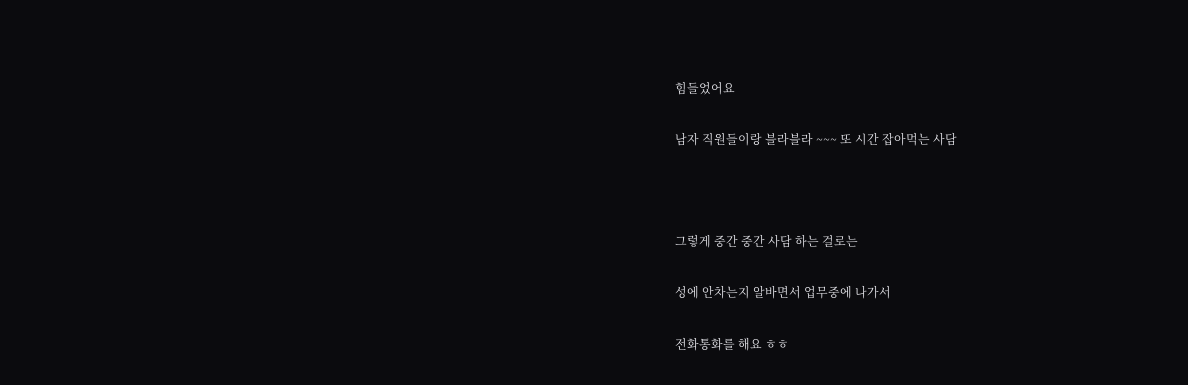힘들었어요

남자 직원들이랑 블라블라 ~~~ 또 시간 잡아먹는 사담



그렇게 중간 중간 사담 하는 걸로는

성에 안차는지 알바면서 업무중에 나가서

전화통화를 해요 ㅎㅎ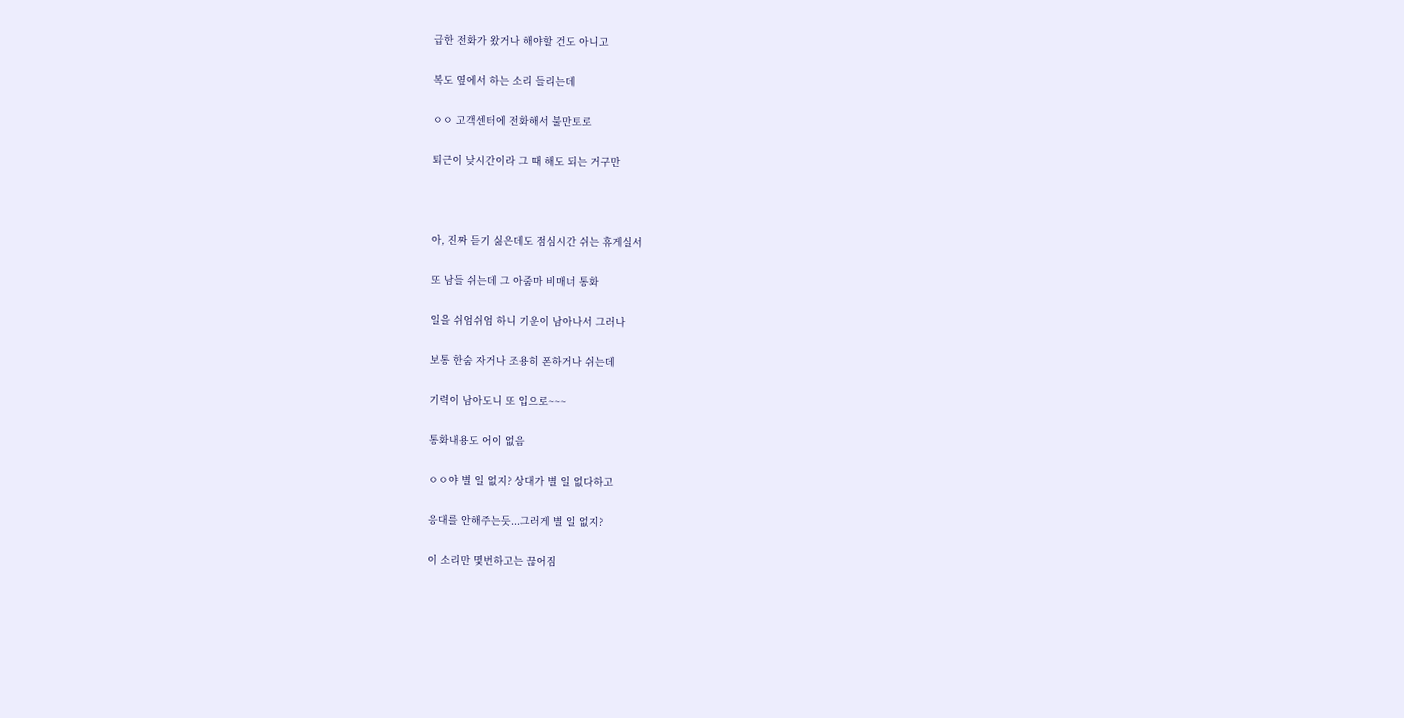급한 전화가 왔거나 해야할 건도 아니고

복도 옆에서 하는 소리 들리는데

ㅇㅇ 고객센터에 전화해서 불만토로

퇴근이 낮시간이라 그 때 해도 되는 거구만



아, 진짜 듣기 싫은데도 점심시간 쉬는 휴게실서

또 남들 쉬는데 그 아줌마 비매너 통화

일을 쉬엄쉬엄 하니 기운이 남아나서 그러나

보통 한숨 자거나 조용히 폰하거나 쉬는데

기력이 남아도니 또 입으로~~~

통화내용도 어이 없음

ㅇㅇ야 별 일 없지? 상대가 별 일 없다하고

응대를 안해주는듯...그러게 별 일 없지?

이 소리만 몇번하고는 끊어짐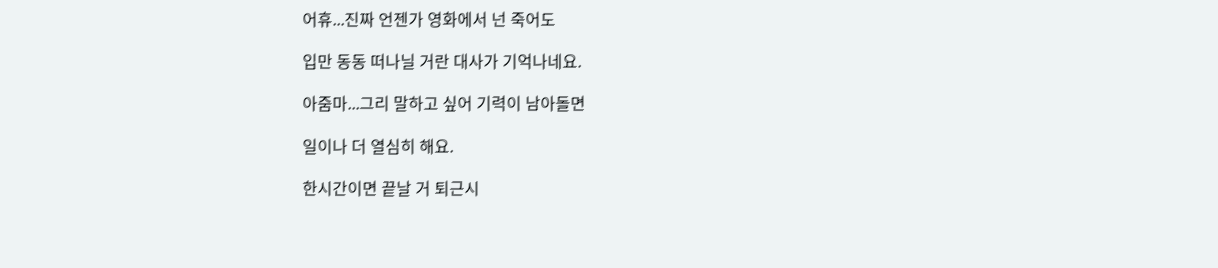어휴...진짜 언젠가 영화에서 넌 죽어도

입만 동동 떠나닐 거란 대사가 기억나네요.

아줌마...그리 말하고 싶어 기력이 남아돌면

일이나 더 열심히 해요.

한시간이면 끝날 거 퇴근시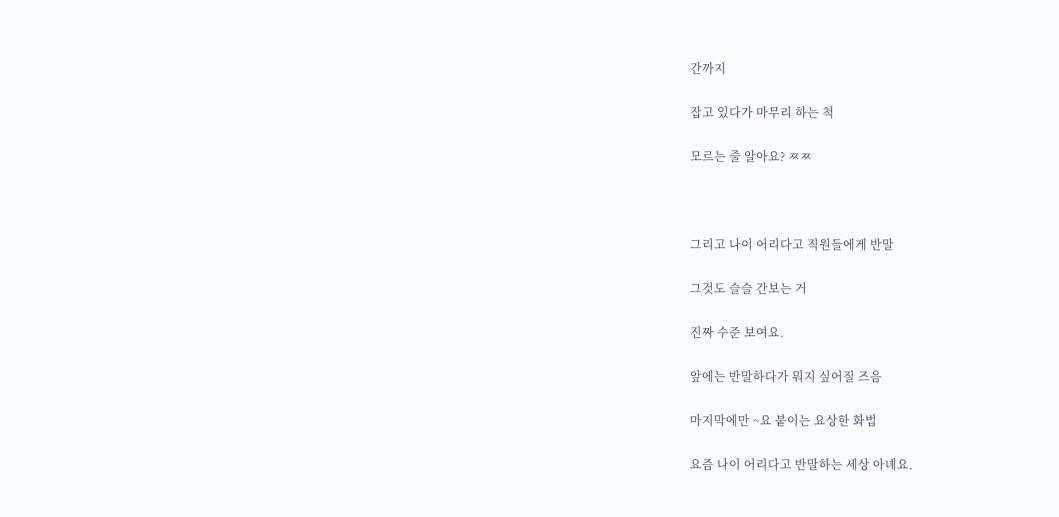간까지

잡고 있다가 마무리 하는 척

모르는 줄 알아요? ㅉㅉ



그리고 나이 어리다고 직원들에게 반말

그것도 슬슬 간보는 거

진짜 수준 보여요.

앞에는 반말하다가 뭐지 싶어질 즈음

마지막에만 ~요 붙이는 요상한 화법

요즘 나이 어리다고 반말하는 세상 아녜요.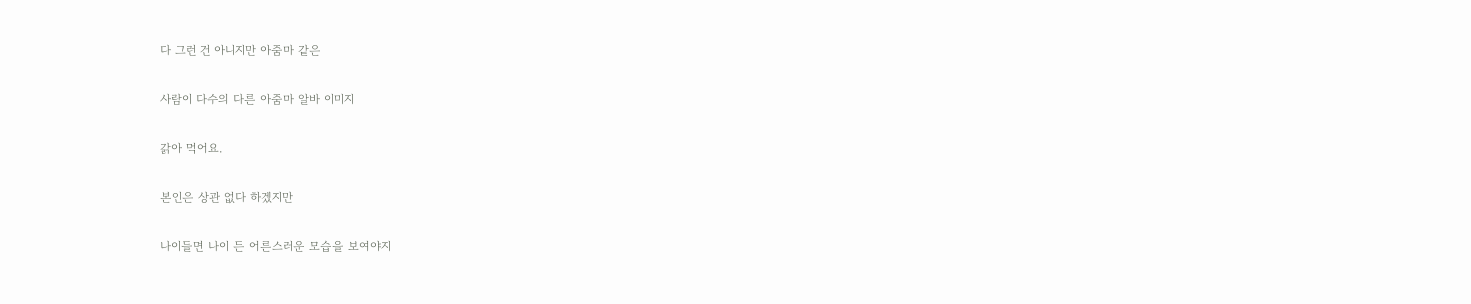다 그런 건 아니지만 아줌마 같은

사람이 다수의 다른 아줌마 알바 이미지

갉아 먹어요.

본인은 상관 없다 하겠지만

나이들면 나이 든 어른스러운 모습을 보여야지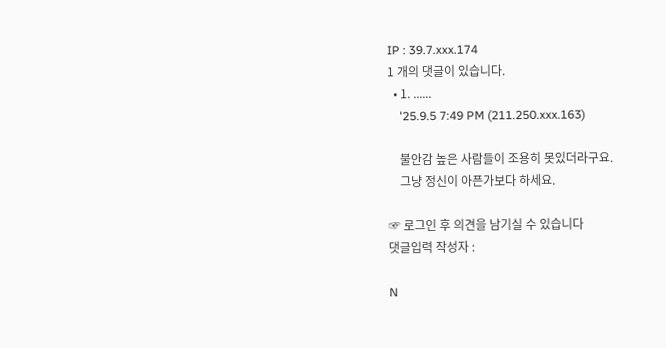IP : 39.7.xxx.174
1 개의 댓글이 있습니다.
  • 1. ......
    '25.9.5 7:49 PM (211.250.xxx.163)

    불안감 높은 사람들이 조용히 못있더라구요.
    그냥 정신이 아픈가보다 하세요.

☞ 로그인 후 의견을 남기실 수 있습니다
댓글입력 작성자 :

N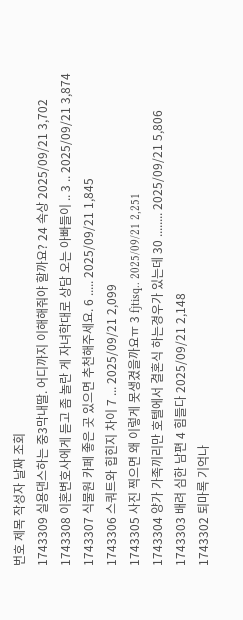번호 제목 작성자 날짜 조회
1743309 실용댄스하는 중3막내딸. 어디까지 이해해줘야 할까요? 24 속상 2025/09/21 3,702
1743308 이혼변호사에게 듣고 좀 놀란 게 자녀학대로 상담 오는 아빠들이 .. 3 .. 2025/09/21 3,874
1743307 식물원 카페 좋은 곳 있으면 추천해주세요. 6 ..... 2025/09/21 1,845
1743306 스쿼트와 힙힌지 차이 7 ... 2025/09/21 2,099
1743305 사진 찍으면 왜 이렇게 못생겼을까요ㅠ 3 fjtisq.. 2025/09/21 2,251
1743304 양가 가족끼리만 호텔에서 결혼식 하는경우가 있는데 30 ........ 2025/09/21 5,806
1743303 배려 심한 남편 4 힘들다 2025/09/21 2,148
1743302 퇴마록 기억나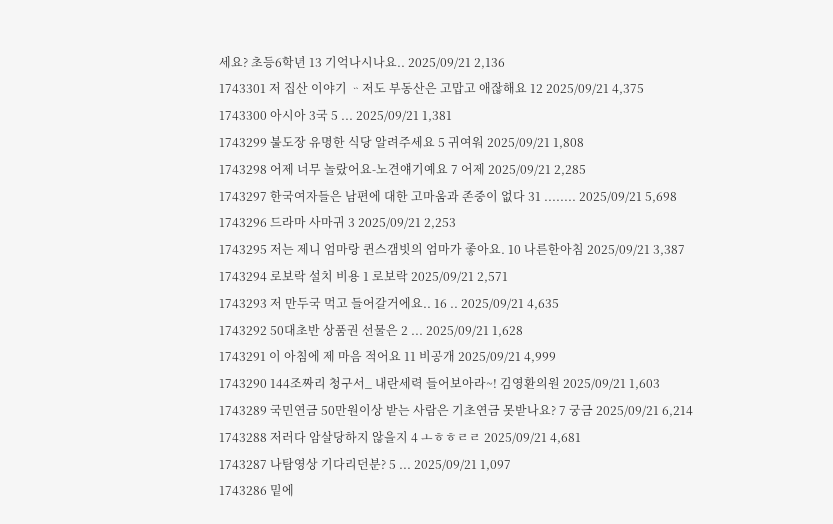세요? 초등6학년 13 기억나시나요.. 2025/09/21 2,136
1743301 저 집산 이야기 ᆢ저도 부동산은 고맙고 애잖해요 12 2025/09/21 4,375
1743300 아시아 3국 5 ... 2025/09/21 1,381
1743299 불도장 유명한 식당 알려주세요 5 귀여워 2025/09/21 1,808
1743298 어제 너무 놀랐어요-노견얘기예요 7 어제 2025/09/21 2,285
1743297 한국여자들은 남편에 대한 고마움과 존중이 없다 31 ........ 2025/09/21 5,698
1743296 드라마 사마귀 3 2025/09/21 2,253
1743295 저는 제니 엄마랑 퀸스갬빗의 엄마가 좋아요. 10 나른한아침 2025/09/21 3,387
1743294 로보락 설치 비용 1 로보락 2025/09/21 2,571
1743293 저 만두국 먹고 들어갈거에요.. 16 .. 2025/09/21 4,635
1743292 50대초반 상품권 선물은 2 ... 2025/09/21 1,628
1743291 이 아침에 제 마음 적어요 11 비공개 2025/09/21 4,999
1743290 144조짜리 청구서_ 내란세력 들어보아라~! 김영환의원 2025/09/21 1,603
1743289 국민연금 50만원이상 받는 사람은 기초연금 못받나요? 7 궁금 2025/09/21 6,214
1743288 저러다 암살당하지 않을지 4 ㅗㅎㅎㄹㄹ 2025/09/21 4,681
1743287 나탐영상 기다리던분? 5 ... 2025/09/21 1,097
1743286 밑에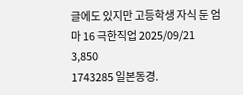글에도 있지만 고등학생 자식 둔 엄마 16 극한직업 2025/09/21 3,850
1743285 일본동경.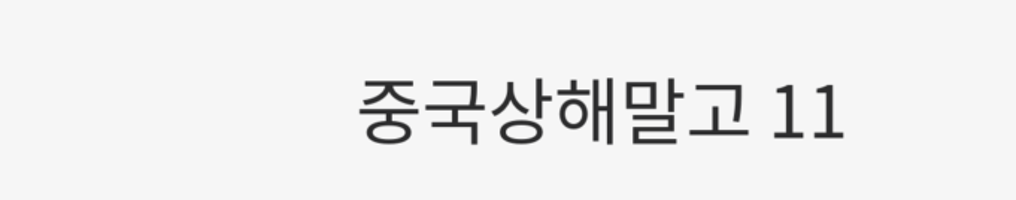중국상해말고 11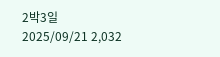2박3일 2025/09/21 2,032